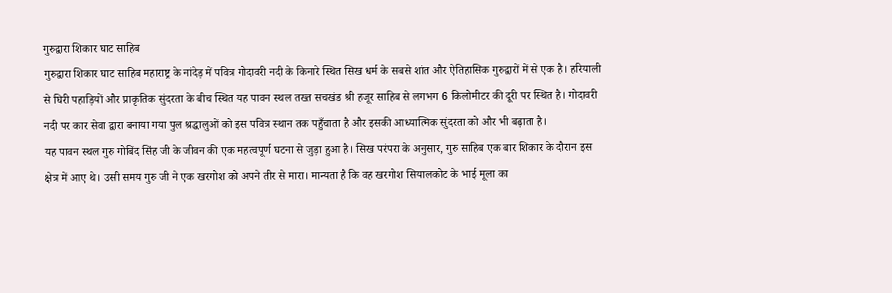गुरुद्वारा शिकार घाट साहिब
गुरुद्वारा शिकार घाट साहिब महाराष्ट्र के नांदेड़ में पवित्र गोदावरी नदी के किनारे स्थित सिख धर्म के सबसे शांत और ऐतिहासिक गुरुद्वारों में से एक है। हरियाली से घिरी पहाड़ियों और प्राकृतिक सुंदरता के बीच स्थित यह पावन स्थल तख्त सचखंड श्री हजूर साहिब से लगभग 6 किलोमीटर की दूरी पर स्थित है। गोदावरी नदी पर कार सेवा द्वारा बनाया गया पुल श्रद्धालुओं को इस पवित्र स्थान तक पहुँचाता है और इसकी आध्यात्मिक सुंदरता को और भी बढ़ाता है।
यह पावन स्थल गुरु गोबिंद सिंह जी के जीवन की एक महत्वपूर्ण घटना से जुड़ा हुआ है। सिख परंपरा के अनुसार, गुरु साहिब एक बार शिकार के दौरान इस क्षेत्र में आए थे। उसी समय गुरु जी ने एक खरगोश को अपने तीर से मारा। मान्यता है कि वह खरगोश सियालकोट के भाई मूला का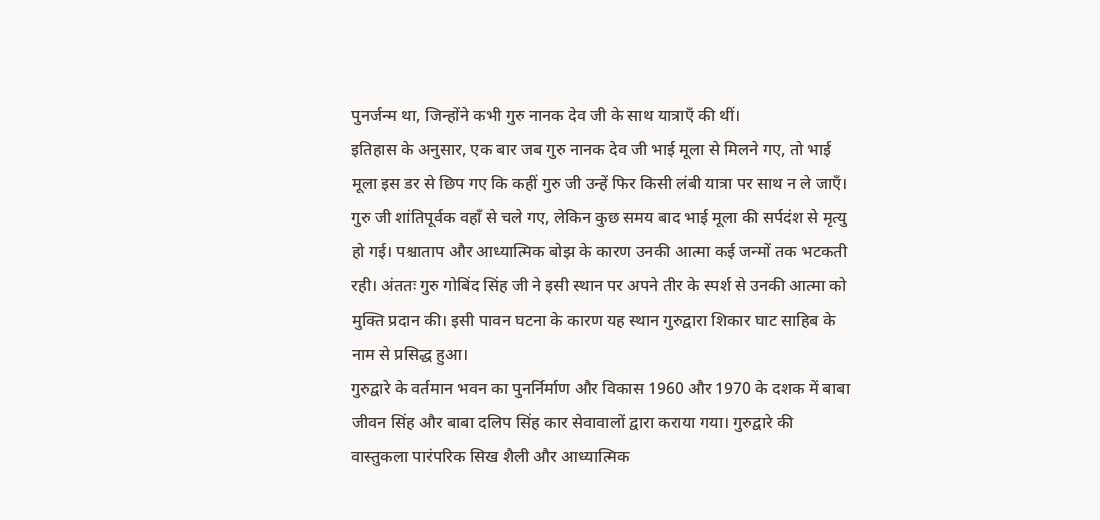पुनर्जन्म था, जिन्होंने कभी गुरु नानक देव जी के साथ यात्राएँ की थीं।
इतिहास के अनुसार, एक बार जब गुरु नानक देव जी भाई मूला से मिलने गए, तो भाई मूला इस डर से छिप गए कि कहीं गुरु जी उन्हें फिर किसी लंबी यात्रा पर साथ न ले जाएँ। गुरु जी शांतिपूर्वक वहाँ से चले गए, लेकिन कुछ समय बाद भाई मूला की सर्पदंश से मृत्यु हो गई। पश्चाताप और आध्यात्मिक बोझ के कारण उनकी आत्मा कई जन्मों तक भटकती रही। अंततः गुरु गोबिंद सिंह जी ने इसी स्थान पर अपने तीर के स्पर्श से उनकी आत्मा को मुक्ति प्रदान की। इसी पावन घटना के कारण यह स्थान गुरुद्वारा शिकार घाट साहिब के नाम से प्रसिद्ध हुआ।
गुरुद्वारे के वर्तमान भवन का पुनर्निर्माण और विकास 1960 और 1970 के दशक में बाबा जीवन सिंह और बाबा दलिप सिंह कार सेवावालों द्वारा कराया गया। गुरुद्वारे की वास्तुकला पारंपरिक सिख शैली और आध्यात्मिक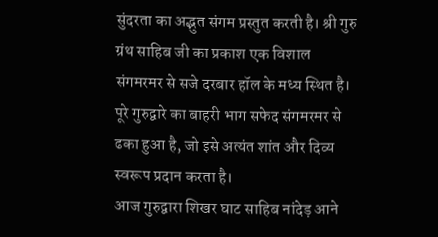सुंदरता का अद्भुत संगम प्रस्तुत करती है। श्री गुरु ग्रंथ साहिब जी का प्रकाश एक विशाल संगमरमर से सजे दरबार हॉल के मध्य स्थित है। पूरे गुरुद्वारे का बाहरी भाग सफेद संगमरमर से ढका हुआ है, जो इसे अत्यंत शांत और दिव्य स्वरूप प्रदान करता है।
आज गुरुद्वारा शिखर घाट साहिब नांदेड़ आने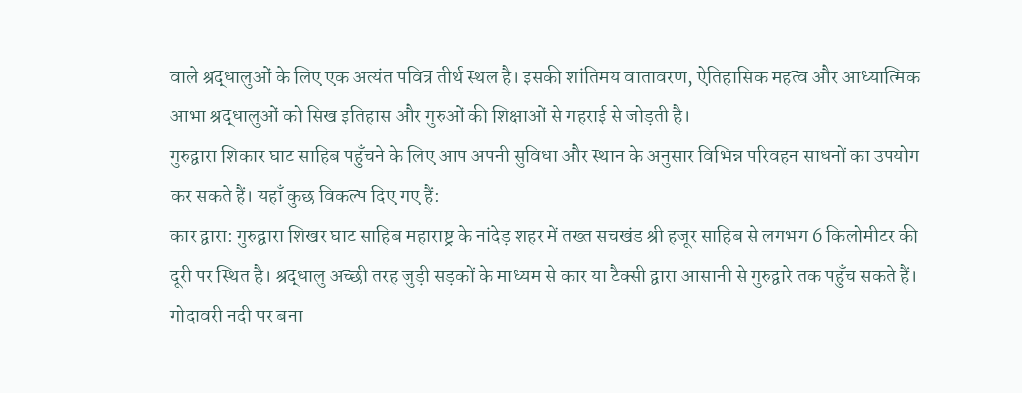वाले श्रद्धालुओं के लिए एक अत्यंत पवित्र तीर्थ स्थल है। इसकी शांतिमय वातावरण, ऐतिहासिक महत्व और आध्यात्मिक आभा श्रद्धालुओं को सिख इतिहास और गुरुओं की शिक्षाओं से गहराई से जोड़ती है।
गुरुद्वारा शिकार घाट साहिब पहुँचने के लिए आप अपनी सुविधा और स्थान के अनुसार विभिन्न परिवहन साधनों का उपयोग कर सकते हैं। यहाँ कुछ विकल्प दिए गए हैं:
कार द्वारा: गुरुद्वारा शिखर घाट साहिब महाराष्ट्र के नांदेड़ शहर में तख्त सचखंड श्री हजूर साहिब से लगभग 6 किलोमीटर की दूरी पर स्थित है। श्रद्धालु अच्छी तरह जुड़ी सड़कों के माध्यम से कार या टैक्सी द्वारा आसानी से गुरुद्वारे तक पहुँच सकते हैं। गोदावरी नदी पर बना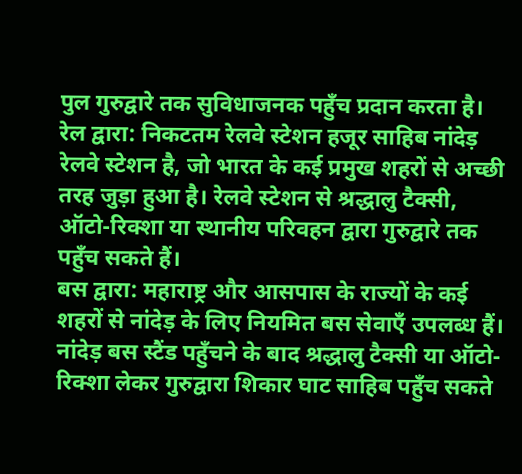पुल गुरुद्वारे तक सुविधाजनक पहुँच प्रदान करता है।
रेल द्वारा: निकटतम रेलवे स्टेशन हजूर साहिब नांदेड़ रेलवे स्टेशन है, जो भारत के कई प्रमुख शहरों से अच्छी तरह जुड़ा हुआ है। रेलवे स्टेशन से श्रद्धालु टैक्सी, ऑटो-रिक्शा या स्थानीय परिवहन द्वारा गुरुद्वारे तक पहुँच सकते हैं।
बस द्वारा: महाराष्ट्र और आसपास के राज्यों के कई शहरों से नांदेड़ के लिए नियमित बस सेवाएँ उपलब्ध हैं। नांदेड़ बस स्टैंड पहुँचने के बाद श्रद्धालु टैक्सी या ऑटो-रिक्शा लेकर गुरुद्वारा शिकार घाट साहिब पहुँच सकते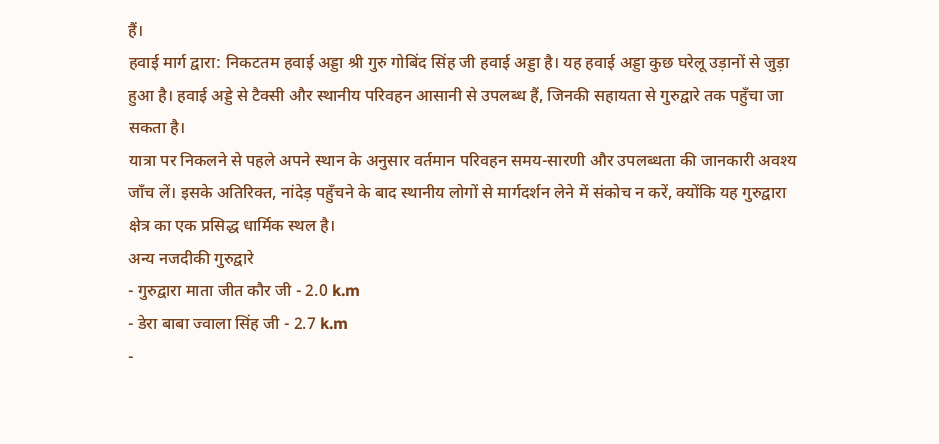हैं।
हवाई मार्ग द्वारा: निकटतम हवाई अड्डा श्री गुरु गोबिंद सिंह जी हवाई अड्डा है। यह हवाई अड्डा कुछ घरेलू उड़ानों से जुड़ा हुआ है। हवाई अड्डे से टैक्सी और स्थानीय परिवहन आसानी से उपलब्ध हैं, जिनकी सहायता से गुरुद्वारे तक पहुँचा जा सकता है।
यात्रा पर निकलने से पहले अपने स्थान के अनुसार वर्तमान परिवहन समय-सारणी और उपलब्धता की जानकारी अवश्य जाँच लें। इसके अतिरिक्त, नांदेड़ पहुँचने के बाद स्थानीय लोगों से मार्गदर्शन लेने में संकोच न करें, क्योंकि यह गुरुद्वारा क्षेत्र का एक प्रसिद्ध धार्मिक स्थल है।
अन्य नजदीकी गुरुद्वारे
- गुरुद्वारा माता जीत कौर जी - 2.0 k.m
- डेरा बाबा ज्वाला सिंह जी - 2.7 k.m
-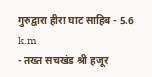गुरुद्वारा हीरा घाट साहिब - 5.6 k.m
- तख्त सचखंड श्री हजूर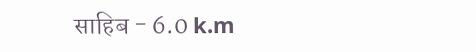साहिब - 6.0 k.m